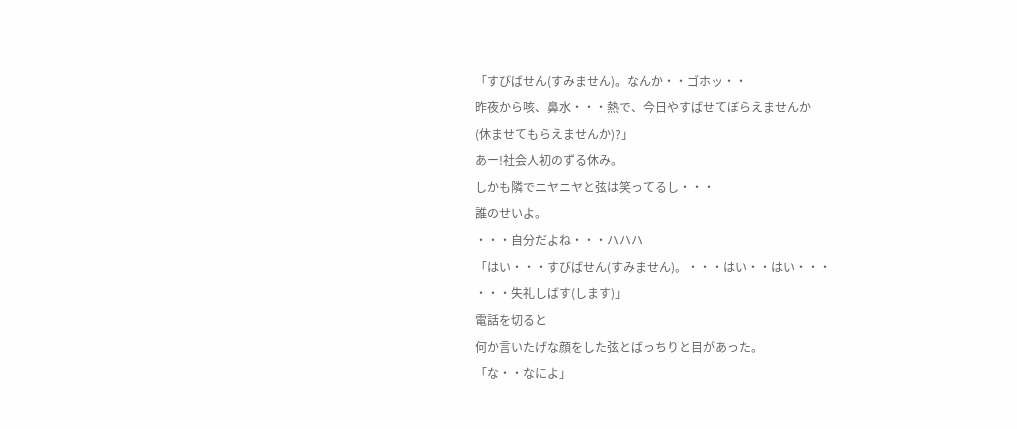「すびばせん(すみません)。なんか・・ゴホッ・・
昨夜から咳、鼻水・・・熱で、今日やすばせてぼらえませんか
(休ませてもらえませんか)?」
あー!社会人初のずる休み。
しかも隣でニヤニヤと弦は笑ってるし・・・
誰のせいよ。
・・・自分だよね・・・ハハハ
「はい・・・すびばせん(すみません)。・・・はい・・はい・・・
・・・失礼しばす(します)」
電話を切ると
何か言いたげな顔をした弦とばっちりと目があった。
「な・・なによ」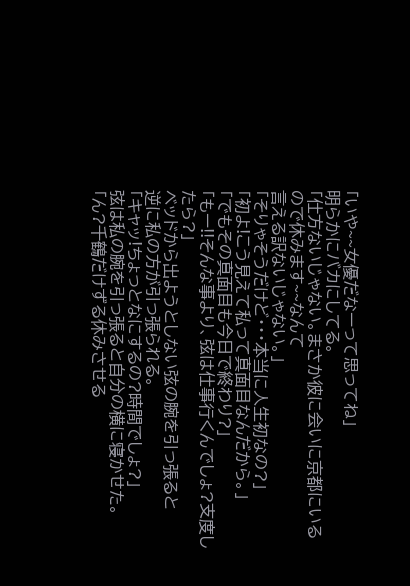「いや~~女優だなーって思ってね」
明らかにバカにしてる。
「仕方ないじゃない。まさか彼に会いに京都にいるので休みます~~なんて
言える訳ないじゃない。」
「そりゃそうだけど・・・本当に人生初なの?」
「初よ!こう見えて私って真面目なんだから。」
「でもその真面目も今日で終わり?」
「もー!!そんな事より、弦は仕事行くんでしょ?支度したら?」
ベッドから出ようとしない弦の腕を引っ張ると
逆に私の方が引っ張られる。
「キャッ!ちょっとなにするの?時間でしょ?」
弦は私の腕を引っ張ると自分の横に寝かせた。
「ん?千鶴だけずる休みさせる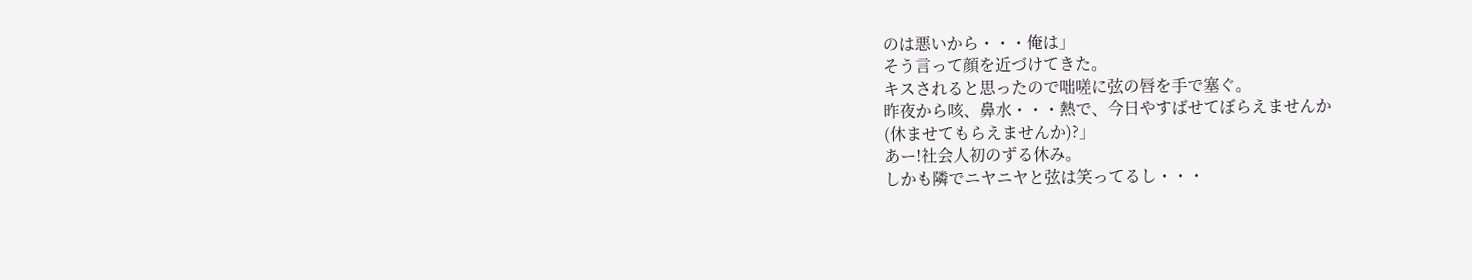のは悪いから・・・俺は」
そう言って顔を近づけてきた。
キスされると思ったので咄嗟に弦の唇を手で塞ぐ。
昨夜から咳、鼻水・・・熱で、今日やすばせてぼらえませんか
(休ませてもらえませんか)?」
あー!社会人初のずる休み。
しかも隣でニヤニヤと弦は笑ってるし・・・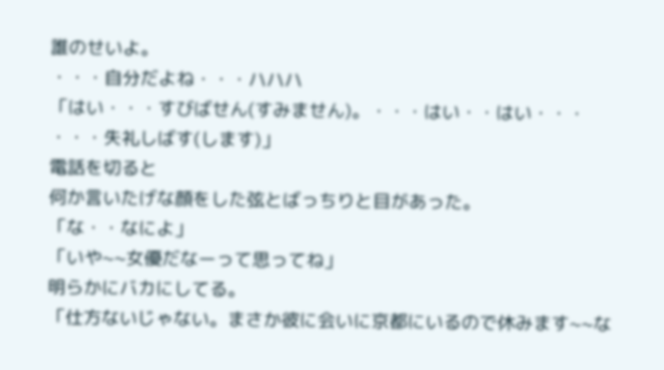誰のせいよ。
・・・自分だよね・・・ハハハ
「はい・・・すびばせん(すみません)。・・・はい・・はい・・・
・・・失礼しばす(します)」
電話を切ると
何か言いたげな顔をした弦とばっちりと目があった。
「な・・なによ」
「いや~~女優だなーって思ってね」
明らかにバカにしてる。
「仕方ないじゃない。まさか彼に会いに京都にいるので休みます~~な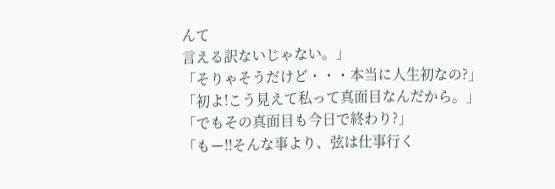んて
言える訳ないじゃない。」
「そりゃそうだけど・・・本当に人生初なの?」
「初よ!こう見えて私って真面目なんだから。」
「でもその真面目も今日で終わり?」
「もー!!そんな事より、弦は仕事行く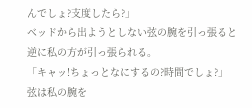んでしょ?支度したら?」
ベッドから出ようとしない弦の腕を引っ張ると
逆に私の方が引っ張られる。
「キャッ!ちょっとなにするの?時間でしょ?」
弦は私の腕を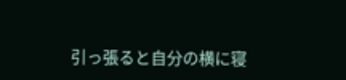引っ張ると自分の横に寝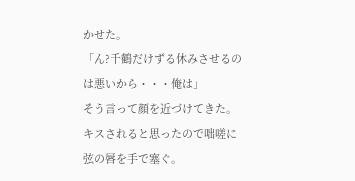かせた。
「ん?千鶴だけずる休みさせるのは悪いから・・・俺は」
そう言って顔を近づけてきた。
キスされると思ったので咄嗟に弦の唇を手で塞ぐ。